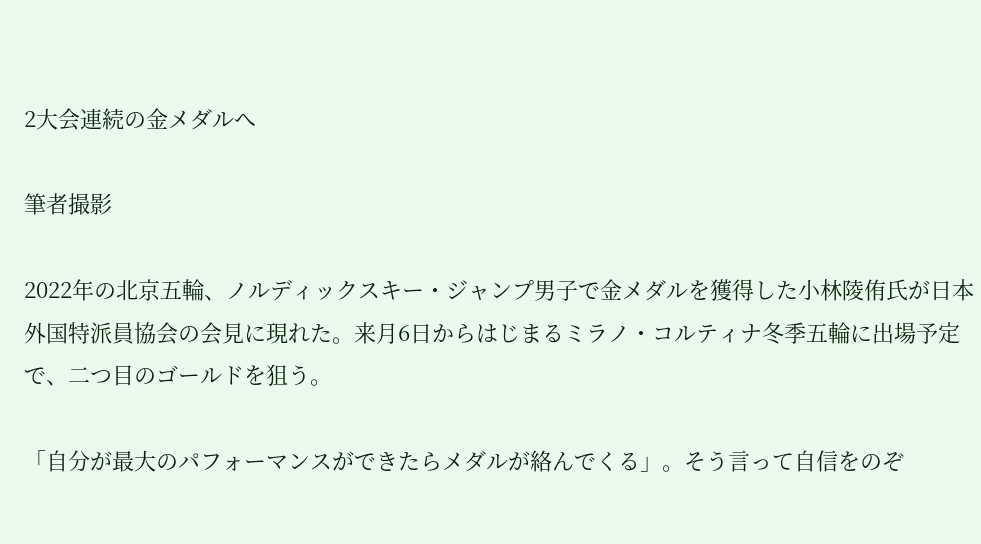2大会連続の金メダルへ

筆者撮影

2022年の北京五輪、ノルディックスキー・ジャンプ男子で金メダルを獲得した小林陵侑氏が日本外国特派員協会の会見に現れた。来月6日からはじまるミラノ・コルティナ冬季五輪に出場予定で、二つ目のゴールドを狙う。

「自分が最大のパフォーマンスができたらメダルが絡んでくる」。そう言って自信をのぞ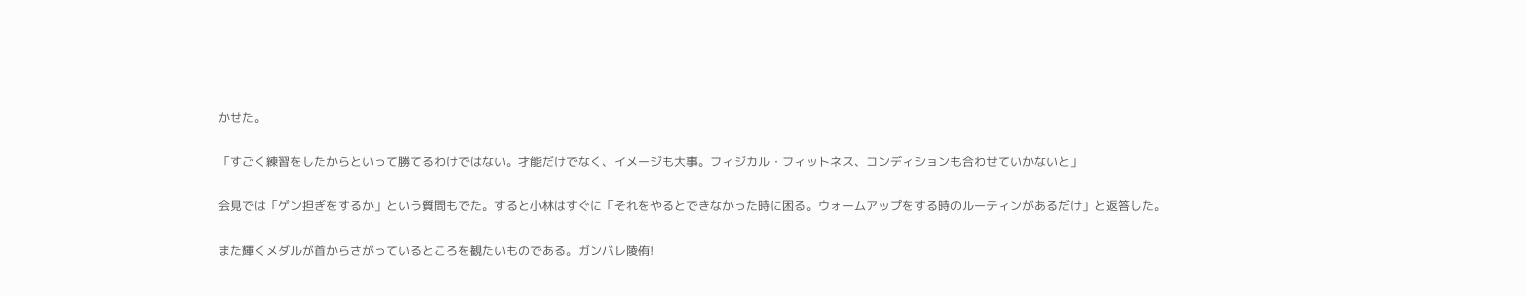かせた。

「すごく練習をしたからといって勝てるわけではない。才能だけでなく、イメージも大事。フィジカル・フィットネス、コンディションも合わせていかないと」

会見では「ゲン担ぎをするか」という質問もでた。すると小林はすぐに「それをやるとできなかった時に困る。ウォームアップをする時のルーティンがあるだけ」と返答した。

また輝くメダルが首からさがっているところを観たいものである。ガンバレ陵侑!